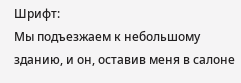Шрифт:
Мы подъезжаем к небольшому зданию, и он, оставив меня в салоне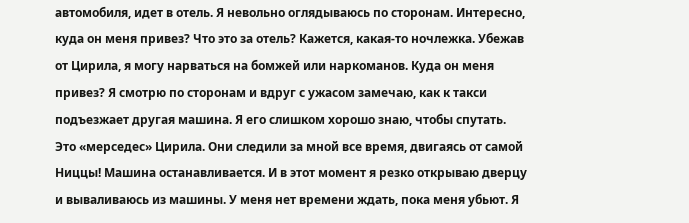автомобиля, идет в отель. Я невольно оглядываюсь по сторонам. Интересно, куда он меня привез? Что это за отель? Кажется, какая-то ночлежка. Убежав от Цирила, я могу нарваться на бомжей или наркоманов. Куда он меня привез? Я смотрю по сторонам и вдруг с ужасом замечаю, как к такси подъезжает другая машина. Я его слишком хорошо знаю, чтобы спутать. Это «мерседес» Цирила. Они следили за мной все время, двигаясь от самой Ниццы! Машина останавливается. И в этот момент я резко открываю дверцу и вываливаюсь из машины. У меня нет времени ждать, пока меня убьют. Я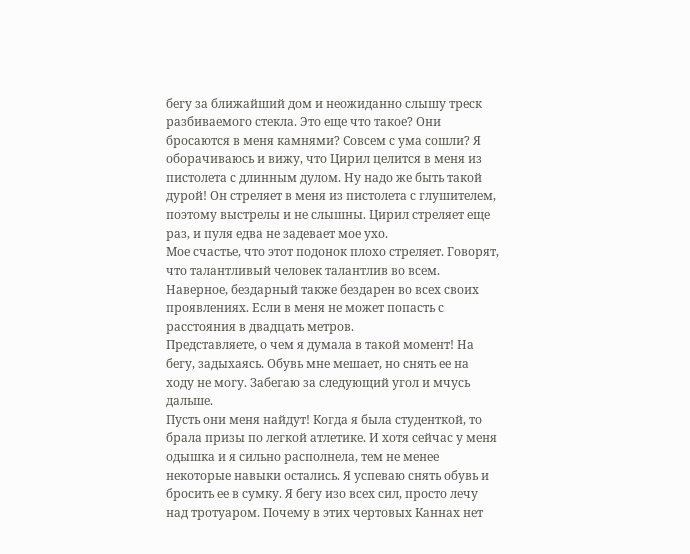бегу за ближайший дом и неожиданно слышу треск разбиваемого стекла. Это еще что такое? Они бросаются в меня камнями? Совсем с ума сошли? Я оборачиваюсь и вижу, что Цирил целится в меня из пистолета с длинным дулом. Ну надо же быть такой дурой! Он стреляет в меня из пистолета с глушителем, поэтому выстрелы и не слышны. Цирил стреляет еще раз, и пуля едва не задевает мое ухо.
Мое счастье, что этот подонок плохо стреляет. Говорят, что талантливый человек талантлив во всем. Наверное, бездарный также бездарен во всех своих проявлениях. Если в меня не может попасть с расстояния в двадцать метров.
Представляете, о чем я думала в такой момент! На бегу, задыхаясь. Обувь мне мешает, но снять ее на ходу не могу. Забегаю за следующий угол и мчусь дальше.
Пусть они меня найдут! Когда я была студенткой, то брала призы по легкой атлетике. И хотя сейчас у меня одышка и я сильно располнела, тем не менее некоторые навыки остались. Я успеваю снять обувь и бросить ее в сумку. Я бегу изо всех сил, просто лечу над тротуаром. Почему в этих чертовых Каннах нет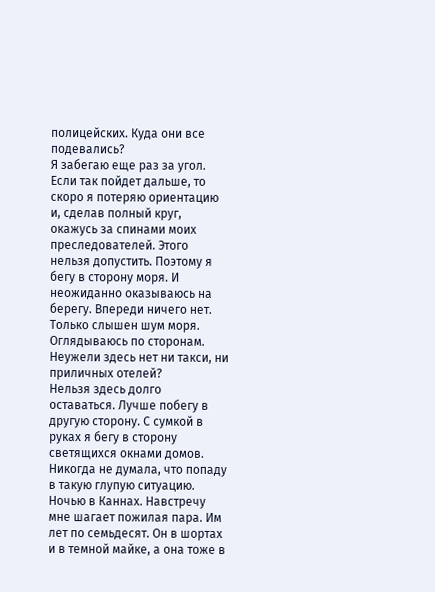полицейских. Куда они все подевались?
Я забегаю еще раз за угол. Если так пойдет дальше, то скоро я потеряю ориентацию и, сделав полный круг, окажусь за спинами моих преследователей. Этого нельзя допустить. Поэтому я бегу в сторону моря. И неожиданно оказываюсь на берегу. Впереди ничего нет. Только слышен шум моря.
Оглядываюсь по сторонам. Неужели здесь нет ни такси, ни приличных отелей?
Нельзя здесь долго оставаться. Лучше побегу в другую сторону. С сумкой в руках я бегу в сторону светящихся окнами домов. Никогда не думала, что попаду в такую глупую ситуацию. Ночью в Каннах. Навстречу мне шагает пожилая пара. Им лет по семьдесят. Он в шортах и в темной майке, а она тоже в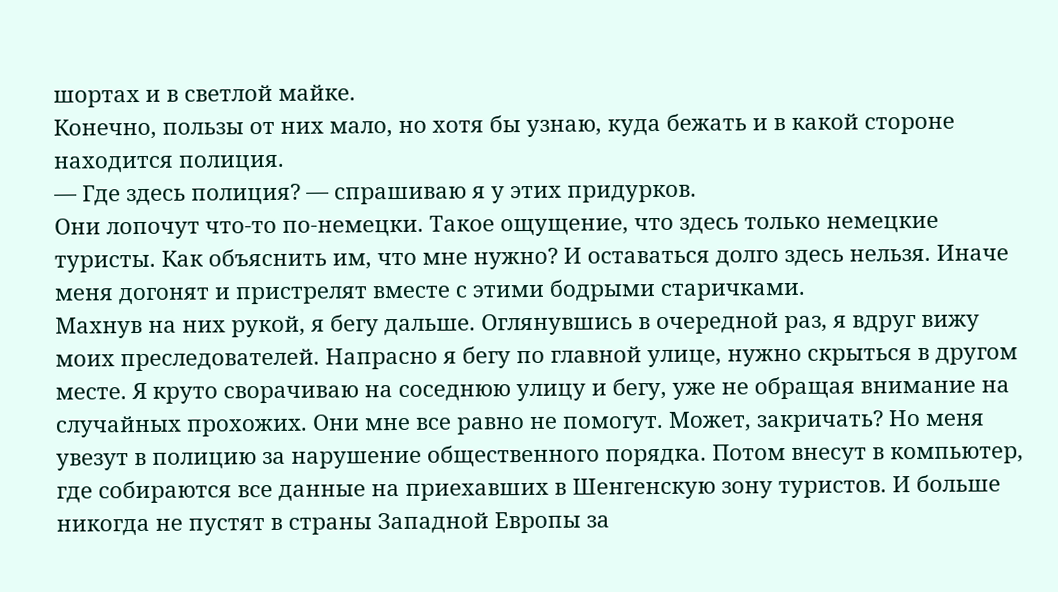шортах и в светлой майке.
Конечно, пользы от них мало, но хотя бы узнаю, куда бежать и в какой стороне находится полиция.
— Где здесь полиция? — спрашиваю я у этих придурков.
Они лопочут что-то по-немецки. Такое ощущение, что здесь только немецкие туристы. Как объяснить им, что мне нужно? И оставаться долго здесь нельзя. Иначе меня догонят и пристрелят вместе с этими бодрыми старичками.
Махнув на них рукой, я бегу дальше. Оглянувшись в очередной раз, я вдруг вижу моих преследователей. Напрасно я бегу по главной улице, нужно скрыться в другом месте. Я круто сворачиваю на соседнюю улицу и бегу, уже не обращая внимание на случайных прохожих. Они мне все равно не помогут. Может, закричать? Но меня увезут в полицию за нарушение общественного порядка. Потом внесут в компьютер, где собираются все данные на приехавших в Шенгенскую зону туристов. И больше никогда не пустят в страны Западной Европы за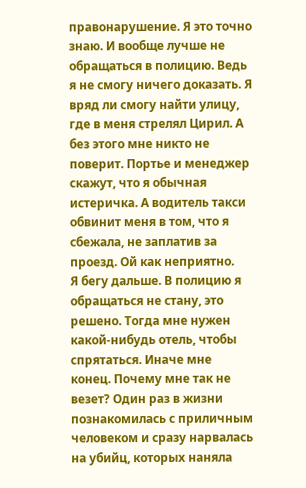правонарушение. Я это точно знаю. И вообще лучше не обращаться в полицию. Ведь я не смогу ничего доказать. Я вряд ли смогу найти улицу, где в меня стрелял Цирил. А без этого мне никто не поверит. Портье и менеджер скажут, что я обычная истеричка. А водитель такси обвинит меня в том, что я сбежала, не заплатив за проезд. Ой как неприятно.
Я бегу дальше. В полицию я обращаться не стану, это решено. Тогда мне нужен какой-нибудь отель, чтобы спрятаться. Иначе мне конец. Почему мне так не везет? Один раз в жизни познакомилась с приличным человеком и сразу нарвалась на убийц, которых наняла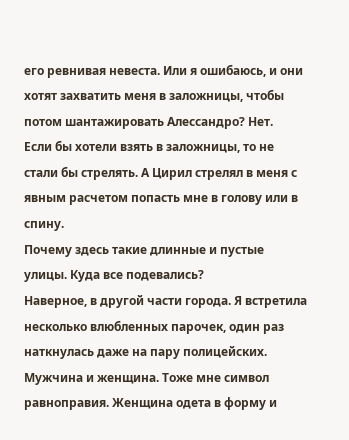его ревнивая невеста. Или я ошибаюсь, и они хотят захватить меня в заложницы, чтобы потом шантажировать Алессандро? Нет.
Если бы хотели взять в заложницы, то не стали бы стрелять. А Цирил стрелял в меня с явным расчетом попасть мне в голову или в спину.
Почему здесь такие длинные и пустые улицы. Куда все подевались?
Наверное, в другой части города. Я встретила несколько влюбленных парочек, один раз наткнулась даже на пару полицейских. Мужчина и женщина. Тоже мне символ равноправия. Женщина одета в форму и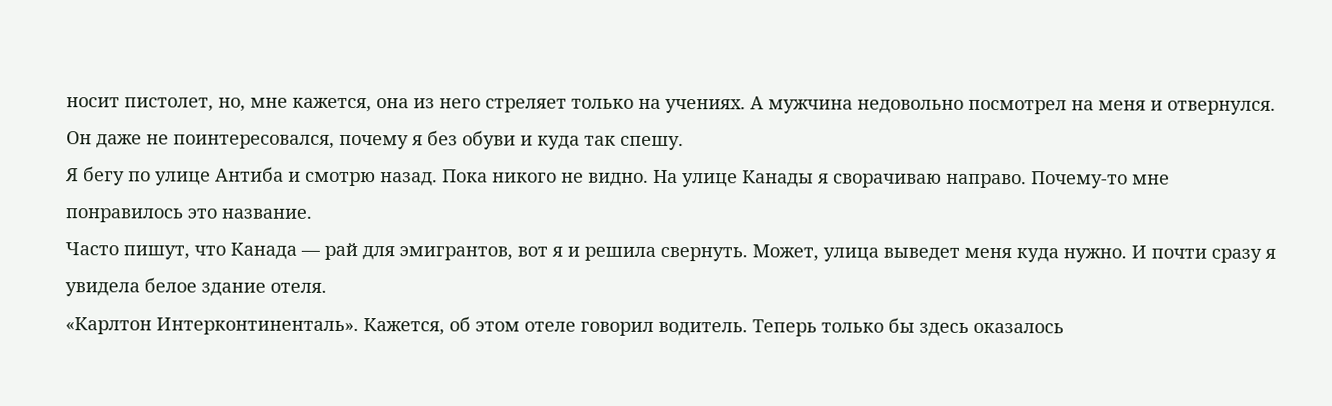носит пистолет, но, мне кажется, она из него стреляет только на учениях. А мужчина недовольно посмотрел на меня и отвернулся. Он даже не поинтересовался, почему я без обуви и куда так спешу.
Я бегу по улице Антиба и смотрю назад. Пока никого не видно. На улице Канады я сворачиваю направо. Почему-то мне понравилось это название.
Часто пишут, что Канада — рай для эмигрантов, вот я и решила свернуть. Может, улица выведет меня куда нужно. И почти сразу я увидела белое здание отеля.
«Карлтон Интерконтиненталь». Кажется, об этом отеле говорил водитель. Теперь только бы здесь оказалось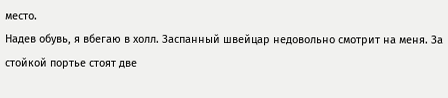место.
Надев обувь, я вбегаю в холл. Заспанный швейцар недовольно смотрит на меня. За стойкой портье стоят две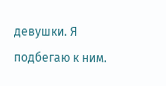девушки. Я подбегаю к ним.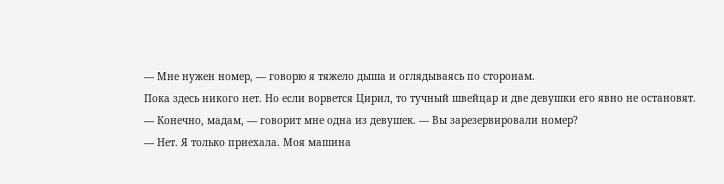— Мне нужен номер, — говорю я тяжело дыша и оглядываясь по сторонам.
Пока здесь никого нет. Но если ворвется Цирил, то тучный швейцар и две девушки его явно не остановят.
— Конечно, мадам, — говорит мне одна из девушек. — Вы зарезервировали номер?
— Нет. Я только приехала. Моя машина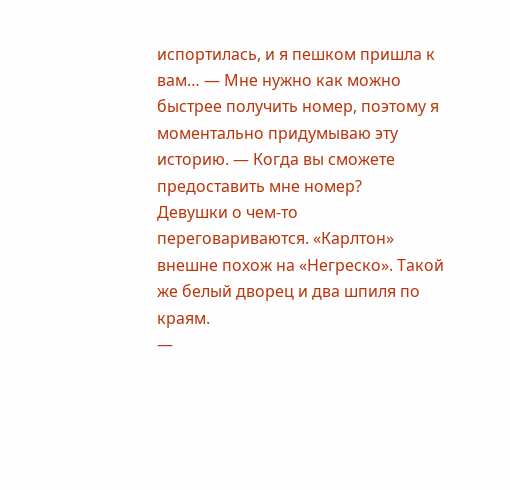испортилась, и я пешком пришла к вам… — Мне нужно как можно быстрее получить номер, поэтому я моментально придумываю эту историю. — Когда вы сможете предоставить мне номер?
Девушки о чем-то переговариваются. «Карлтон» внешне похож на «Негреско». Такой же белый дворец и два шпиля по краям.
—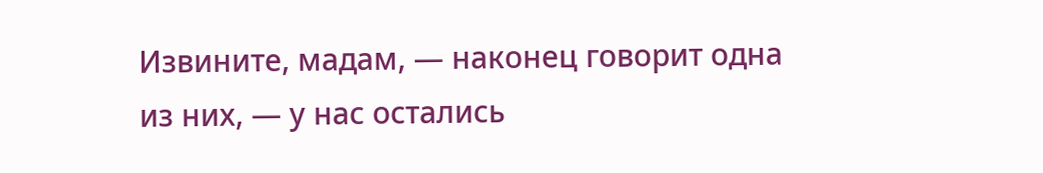Извините, мадам, — наконец говорит одна из них, — у нас остались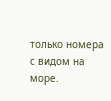только номера с видом на море.